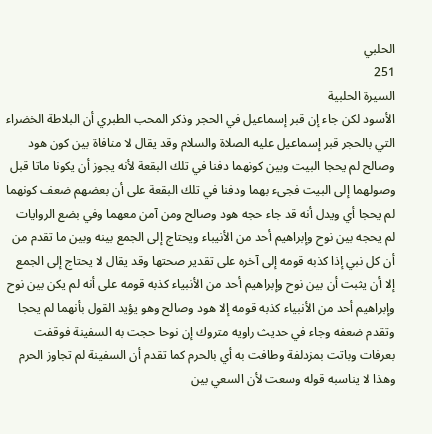الحلبي
251
السيرة الحلبية
الأسود لكن جاء إن قبر إسماعيل في الحجر وذكر المحب الطبري أن البلاطة الخضراء التي بالحجر قبر إسماعيل عليه الصلاة والسلام وقد يقال لا منافاة بين كون هود وصالح لم يحجا البيت وبين كونهما دفنا في تلك البقعة لأنه يجوز أن يكونا ماتا قبل وصولهما إلى البيت فجىء بهما ودفنا في تلك البقعة على أن بعضهم ضعف كونهما لم يحجا أي ويدل أنه قد جاء حجه هود وصالح ومن آمن معهما وفي بضع الروايات لم يحجه بين نوح وإبراهيم أحد من الأنيباء ويحتاج إلى الجمع بينه وبين ما تقدم من أن كل نبي إذا كذبه قومه إلى آخره على تقدير صحتها وقد يقال لا يحتاج إلى الجمع إلا أن يثبت أن بين نوح وإبراهيم أحد من الأنبياء كذبه قومه على أنه لم يكن بين نوح وإبراهيم أحد من الأنبياء كذبه قومه إلا هود وصالح وهو يؤيد القول بأنهما لم يحجا وتقدم ضعفه وجاء في حديث راويه متروك إن نوحا حجت به السفينة فوقفت بعرفات وباتت بمزدلفة وطافت به أي بالحرم كما تقدم أن السفينة لم تجاوز الحرم وهذا لا يناسبه قوله وسعت لأن السعي بين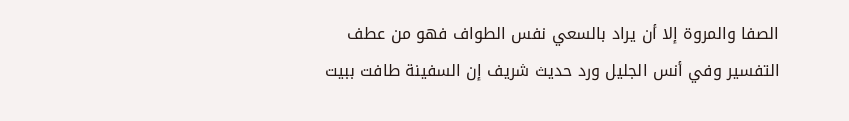الصفا والمروة إلا أن يراد بالسعي نفس الطواف فهو من عطف التفسير وفي أنس الجليل ورد حديث شريف إن السفينة طافت ببيت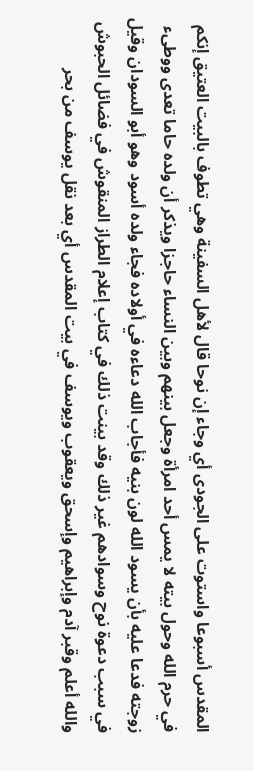المقدس أسبوعا واستوت على الجودى أي وجاء إن نوحا قال لأهل السفينة وهي تطوف بالبيت العتيق إنكم في حرم الله وحول بيته لا يمس أحد امرأة وجعل بينهم وبين النساء حاجزا ويذكر أن ولده حاما تعدى ووطىء زوجته فدعا عليه بأن يسود الله لون بنيه فأجاب الله دعاءه في أولاده فجاء ولده أسود وهو أبو السودان وقيل في سبب دعوة نوح وسوادهم غير ذلك وقد بينت ذلك في كتاب إعلام الطراز المنقوش في فضائل الحبوش والله أعلم وقبر آدم وإبراهيم وإسحق ويعقوب ويوسف في بيت المقدس أي بعد نقل يوسف من بحر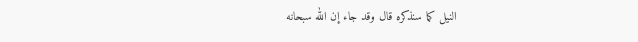النيل كما سنذكره قال وقد جاء إن الله سبحانه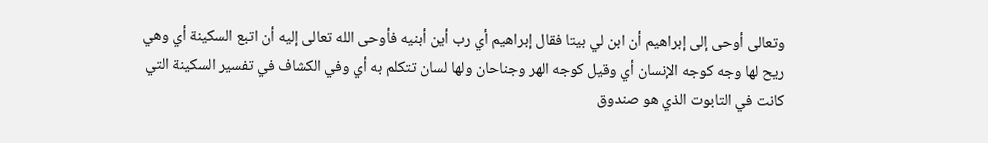وتعالى أوحى إلى إبراهيم أن ابن لي بيتا فقال إبراهيم أي رب أين أبنيه فأوحى الله تعالى إليه أن اتبع السكينة أي وهي ريح لها وجه كوجه الإنسان أي وقيل كوجه الهر وجناحان ولها لسان تتكلم به أي وفي الكشاف في تفسير السكينة التي كانت في التابوت الذي هو صندوق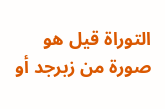التوراة قيل هو صورة من زبرجد أو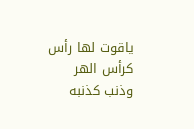ياقوت لها رأس كرأس الهر وذنب كذنبه